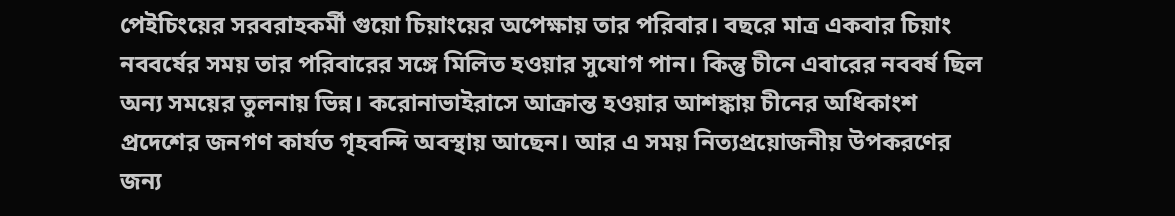পেইচিংয়ের সরবরাহকর্মী গুয়ো চিয়াংয়ের অপেক্ষায় তার পরিবার। বছরে মাত্র একবার চিয়াং নববর্ষের সময় তার পরিবারের সঙ্গে মিলিত হওয়ার সুযোগ পান। কিন্তু চীনে এবারের নববর্ষ ছিল অন্য সময়ের তুলনায় ভিন্ন। করোনাভাইরাসে আক্রান্ত হওয়ার আশঙ্কায় চীনের অধিকাংশ প্রদেশের জনগণ কার্যত গৃহবন্দি অবস্থায় আছেন। আর এ সময় নিত্যপ্রয়োজনীয় উপকরণের জন্য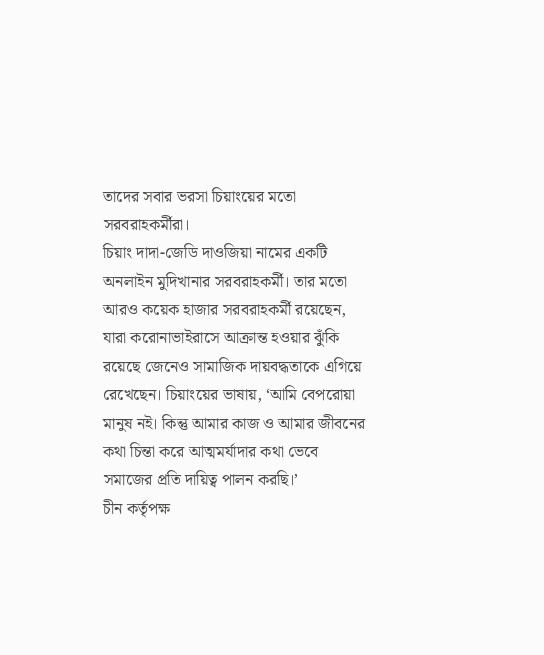তাদের সবার ভরসা চিয়াংয়ের মতো সরবরাহকর্মীরা।
চিয়াং দাদা-জেডি দাওজিয়া নামের একটি অনলাইন মুদিখানার সরবরাহকর্মী। তার মতো আরও কয়েক হাজার সরবরাহকর্মী রয়েছেন, যারা করোনাভাইরাসে আক্রান্ত হওয়ার ঝুঁকি রয়েছে জেনেও সামাজিক দায়বদ্ধতাকে এগিয়ে রেখেছেন। চিয়াংয়ের ভাষায়, ‘আমি বেপরোয়া মানুষ নই। কিন্তু আমার কাজ ও আমার জীবনের কথা চিন্তা করে আত্মমর্যাদার কথা ভেবে সমাজের প্রতি দায়িত্ব পালন করছি।’
চীন কর্তৃপক্ষ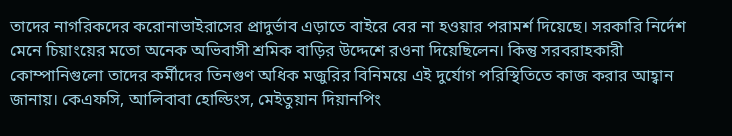তাদের নাগরিকদের করোনাভাইরাসের প্রাদুর্ভাব এড়াতে বাইরে বের না হওয়ার পরামর্শ দিয়েছে। সরকারি নির্দেশ মেনে চিয়াংয়ের মতো অনেক অভিবাসী শ্রমিক বাড়ির উদ্দেশে রওনা দিয়েছিলেন। কিন্তু সরবরাহকারী কোম্পানিগুলো তাদের কর্মীদের তিনগুণ অধিক মজুরির বিনিময়ে এই দুর্যোগ পরিস্থিতিতে কাজ করার আহ্বান জানায়। কেএফসি, আলিবাবা হোল্ডিংস, মেইতুয়ান দিয়ানপিং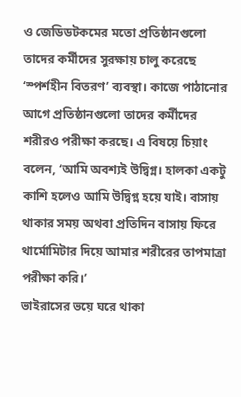ও জেডিডটকমের মতো প্রতিষ্ঠানগুলো তাদের কর্মীদের সুরক্ষায় চালু করেছে ‘স্পর্শহীন বিতরণ’ ব্যবস্থা। কাজে পাঠানোর আগে প্রতিষ্ঠানগুলো তাদের কর্মীদের শরীরও পরীক্ষা করছে। এ বিষয়ে চিয়াং বলেন, ‘আমি অবশ্যই উদ্বিগ্ন। হালকা একটু কাশি হলেও আমি উদ্বিগ্ন হয়ে যাই। বাসায় থাকার সময় অথবা প্রতিদিন বাসায় ফিরে থার্মোমিটার দিয়ে আমার শরীরের তাপমাত্রা পরীক্ষা করি।’
ভাইরাসের ভয়ে ঘরে থাকা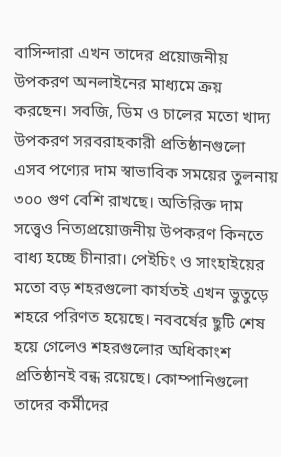বাসিন্দারা এখন তাদের প্রয়োজনীয় উপকরণ অনলাইনের মাধ্যমে ক্রয় করছেন। সবজি, ডিম ও চালের মতো খাদ্য উপকরণ সরবরাহকারী প্রতিষ্ঠানগুলো এসব পণ্যের দাম স্বাভাবিক সময়ের তুলনায় ৩০০ গুণ বেশি রাখছে। অতিরিক্ত দাম সত্ত্বেও নিত্যপ্রয়োজনীয় উপকরণ কিনতে বাধ্য হচ্ছে চীনারা। পেইচিং ও সাংহাইয়ের মতো বড় শহরগুলো কার্যতই এখন ভুতুড়ে শহরে পরিণত হয়েছে। নববর্ষের ছুটি শেষ হয়ে গেলেও শহরগুলোর অধিকাংশ প্রতিষ্ঠানই বন্ধ রয়েছে। কোম্পানিগুলো তাদের কর্মীদের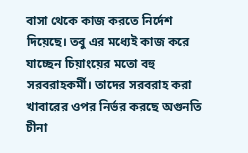বাসা থেকে কাজ করতে নির্দেশ দিয়েছে। তবু এর মধ্যেই কাজ করে যাচ্ছেন চিয়াংয়ের মতো বহু সরবরাহকর্মী। তাদের সরবরাহ করা খাবারের ওপর নির্ভর করছে অগুনতি চীনা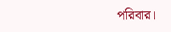পরিবার।